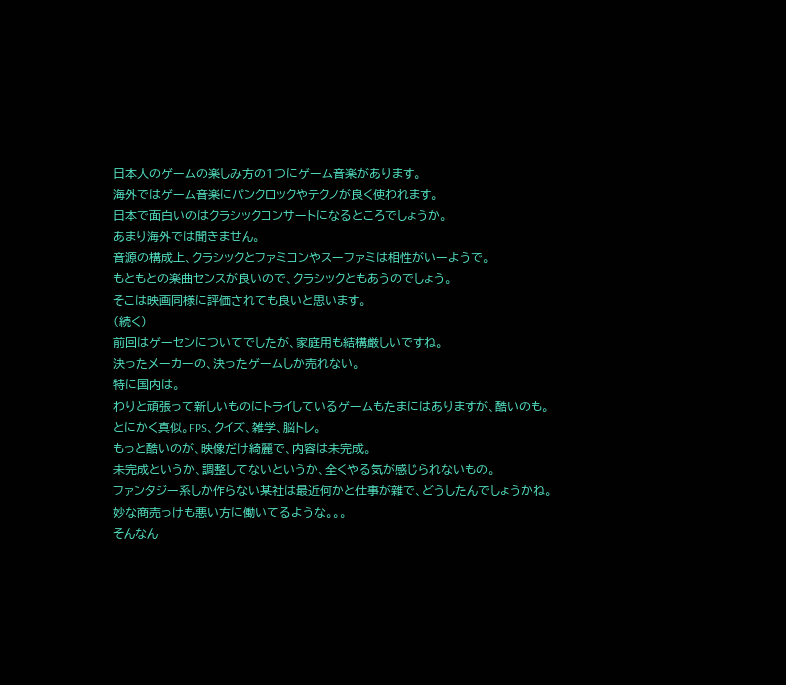日本人のゲームの楽しみ方の1つにゲーム音楽があります。
海外ではゲーム音楽にパンクロックやテクノが良く使われます。
日本で面白いのはクラシックコンサートになるところでしょうか。
あまり海外では聞きません。
音源の構成上、クラシックとファミコンやスーファミは相性がいーようで。
もともとの楽曲センスが良いので、クラシックともあうのでしょう。
そこは映画同様に評価されても良いと思います。
(続く)
前回はゲーセンについてでしたが、家庭用も結構厳しいですね。
決ったメーカーの、決ったゲームしか売れない。
特に国内は。
わりと頑張って新しいものにトライしているゲームもたまにはありますが、酷いのも。
とにかく真似。FPS、クイズ、雑学、脳トレ。
もっと酷いのが、映像だけ綺麗で、内容は未完成。
未完成というか、調整してないというか、全くやる気が感じられないもの。
ファンタジー系しか作らない某社は最近何かと仕事が雜で、どうしたんでしょうかね。
妙な商売っけも悪い方に働いてるような。。。
そんなん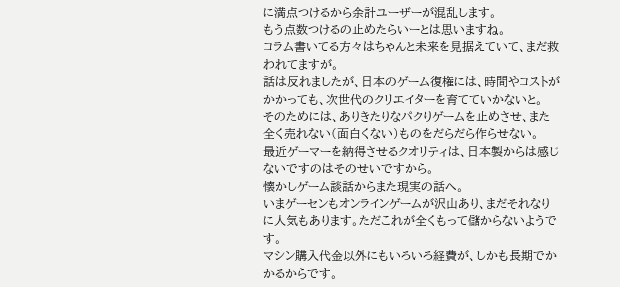に満点つけるから余計ユーザーが混乱します。
もう点数つけるの止めたらいーとは思いますね。
コラム書いてる方々はちゃんと未来を見据えていて、まだ救われてますが。
話は反れましたが、日本のゲーム復権には、時間やコストがかかっても、次世代のクリエイターを育てていかないと。
そのためには、ありきたりなパクりゲームを止めさせ、また全く売れない(面白くない)ものをだらだら作らせない。
最近ゲーマーを納得させるクオリティは、日本製からは感じないですのはそのせいですから。
懐かしゲーム談話からまた現実の話へ。
いまゲーセンもオンラインゲームが沢山あり、まだそれなりに人気もあります。ただこれが全くもって儲からないようです。
マシン購入代金以外にもいろいろ経費が、しかも長期でかかるからです。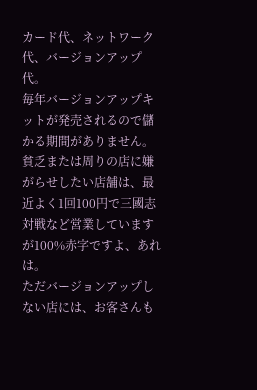カード代、ネットワーク代、バージョンアップ代。
毎年バージョンアップキットが発売されるので儲かる期間がありません。
貧乏または周りの店に嫌がらせしたい店舗は、最近よく1回100円で三國志対戦など営業していますが100%赤字ですよ、あれは。
ただバージョンアップしない店には、お客さんも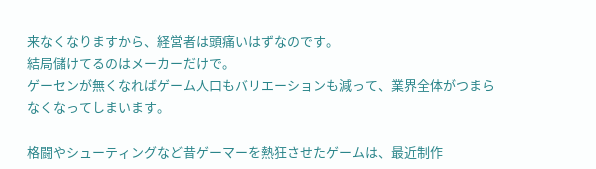来なくなりますから、経営者は頭痛いはずなのです。
結局儲けてるのはメーカーだけで。
ゲーセンが無くなればゲーム人口もバリエーションも減って、業界全体がつまらなくなってしまいます。

格闘やシューティングなど昔ゲーマーを熱狂させたゲームは、最近制作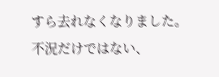すら去れなくなりました。
不況だけではない、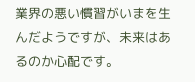業界の悪い慣習がいまを生んだようですが、未来はあるのか心配です。